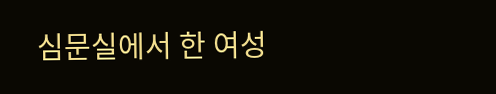심문실에서 한 여성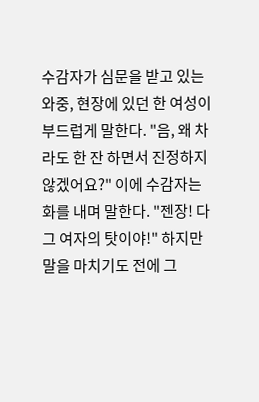수감자가 심문을 받고 있는 와중, 현장에 있던 한 여성이 부드럽게 말한다. "음, 왜 차라도 한 잔 하면서 진정하지 않겠어요?" 이에 수감자는 화를 내며 말한다. "젠장! 다 그 여자의 탓이야!" 하지만 말을 마치기도 전에 그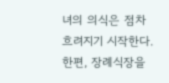녀의 의식은 점차 흐려지기 시작한다. 한편, 장례식장을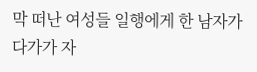막 떠난 여성들 일행에게 한 남자가 다가가 자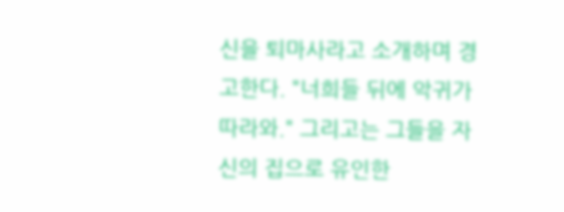신을 퇴마사라고 소개하며 경고한다. "너희들 뒤에 악귀가 따라와." 그리고는 그들을 자신의 집으로 유인한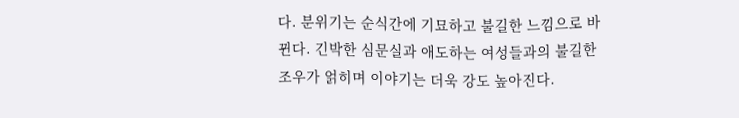다. 분위기는 순식간에 기묘하고 불길한 느낌으로 바뀐다. 긴박한 심문실과 애도하는 여성들과의 불길한 조우가 얽히며 이야기는 더욱 강도 높아진다.